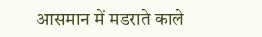आसमान में मडराते काले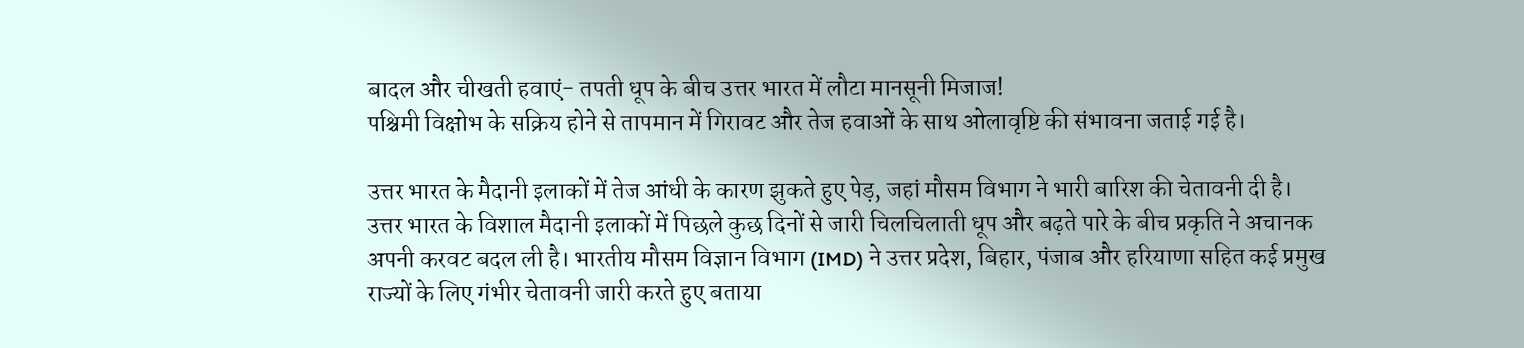बादल और चीखती हवाएं- तपती धूप के बीच उत्तर भारत में लौटा मानसूनी मिजाज!
पश्चिमी विक्षोभ के सक्रिय होने से तापमान में गिरावट और तेज हवाओं के साथ ओलावृष्टि की संभावना जताई गई है।

उत्तर भारत के मैदानी इलाकों में तेज आंधी के कारण झुकते हुए पेड़, जहां मौसम विभाग ने भारी बारिश की चेतावनी दी है।
उत्तर भारत के विशाल मैदानी इलाकों में पिछले कुछ दिनों से जारी चिलचिलाती धूप और बढ़ते पारे के बीच प्रकृति ने अचानक अपनी करवट बदल ली है। भारतीय मौसम विज्ञान विभाग (IMD) ने उत्तर प्रदेश, बिहार, पंजाब और हरियाणा सहित कई प्रमुख राज्यों के लिए गंभीर चेतावनी जारी करते हुए बताया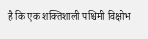है कि एक शक्तिशाली पश्चिमी विक्षोभ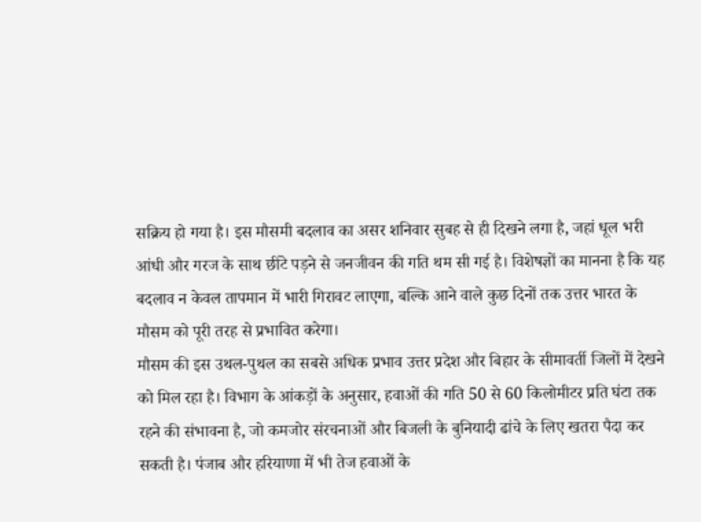सक्रिय हो गया है। इस मौसमी बदलाव का असर शनिवार सुबह से ही दिखने लगा है, जहां धूल भरी आंधी और गरज के साथ छींटे पड़ने से जनजीवन की गति थम सी गई है। विशेषज्ञों का मानना है कि यह बदलाव न केवल तापमान में भारी गिरावट लाएगा, बल्कि आने वाले कुछ दिनों तक उत्तर भारत के मौसम को पूरी तरह से प्रभावित करेगा।
मौसम की इस उथल-पुथल का सबसे अधिक प्रभाव उत्तर प्रदेश और बिहार के सीमावर्ती जिलों में देखने को मिल रहा है। विभाग के आंकड़ों के अनुसार, हवाओं की गति 50 से 60 किलोमीटर प्रति घंटा तक रहने की संभावना है, जो कमजोर संरचनाओं और बिजली के बुनियादी ढांचे के लिए खतरा पैदा कर सकती है। पंजाब और हरियाणा में भी तेज हवाओं के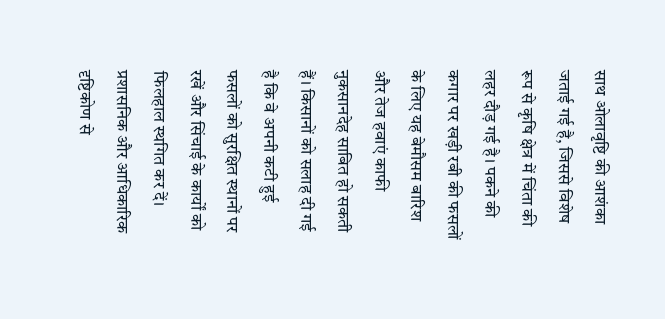साथ ओलावृष्टि की आशंका जताई गई है, जिससे विशेष रूप से कृषि क्षेत्र में चिंता की लहर दौड़ गई है। पकने की कगार पर खड़ी रबी की फसलों के लिए यह बेमौसम बारिश और तेज हवाएं काफी नुकसानदेह साबित हो सकती हैं। किसानों को सलाह दी गई है कि वे अपनी कटी हुई फसलों को सुरक्षित स्थानों पर रखें और सिंचाई के कार्यों को फिलहाल स्थगित कर दें।
प्रशासनिक और आधिकारिक दृष्टिकोण से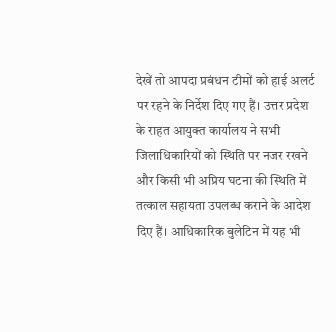देखें तो आपदा प्रबंधन टीमों को हाई अलर्ट पर रहने के निर्देश दिए गए हैं। उत्तर प्रदेश के राहत आयुक्त कार्यालय ने सभी जिलाधिकारियों को स्थिति पर नजर रखने और किसी भी अप्रिय घटना की स्थिति में तत्काल सहायता उपलब्ध कराने के आदेश दिए हैं। आधिकारिक बुलेटिन में यह भी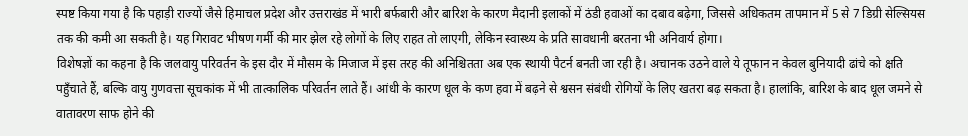स्पष्ट किया गया है कि पहाड़ी राज्यों जैसे हिमाचल प्रदेश और उत्तराखंड में भारी बर्फबारी और बारिश के कारण मैदानी इलाकों में ठंडी हवाओं का दबाव बढ़ेगा, जिससे अधिकतम तापमान में 5 से 7 डिग्री सेल्सियस तक की कमी आ सकती है। यह गिरावट भीषण गर्मी की मार झेल रहे लोगों के लिए राहत तो लाएगी, लेकिन स्वास्थ्य के प्रति सावधानी बरतना भी अनिवार्य होगा।
विशेषज्ञों का कहना है कि जलवायु परिवर्तन के इस दौर में मौसम के मिजाज में इस तरह की अनिश्चितता अब एक स्थायी पैटर्न बनती जा रही है। अचानक उठने वाले ये तूफान न केवल बुनियादी ढांचे को क्षति पहुँचाते हैं, बल्कि वायु गुणवत्ता सूचकांक में भी तात्कालिक परिवर्तन लाते हैं। आंधी के कारण धूल के कण हवा में बढ़ने से श्वसन संबंधी रोगियों के लिए खतरा बढ़ सकता है। हालांकि, बारिश के बाद धूल जमने से वातावरण साफ होने की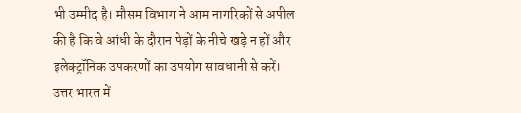भी उम्मीद है। मौसम विभाग ने आम नागरिकों से अपील की है कि वे आंधी के दौरान पेड़ों के नीचे खड़े न हों और इलेक्ट्रॉनिक उपकरणों का उपयोग सावधानी से करें।
उत्तर भारत में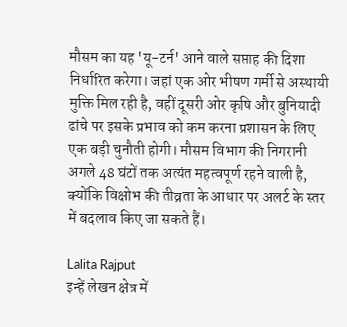मौसम का यह 'यू-टर्न' आने वाले सप्ताह की दिशा निर्धारित करेगा। जहां एक ओर भीषण गर्मी से अस्थायी मुक्ति मिल रही है, वहीं दूसरी ओर कृषि और बुनियादी ढांचे पर इसके प्रभाव को कम करना प्रशासन के लिए एक बड़ी चुनौती होगी। मौसम विभाग की निगरानी अगले 48 घंटों तक अत्यंत महत्वपूर्ण रहने वाली है, क्योंकि विक्षोभ की तीव्रता के आधार पर अलर्ट के स्तर में बदलाव किए जा सकते हैं।

Lalita Rajput
इन्हें लेखन क्षेत्र में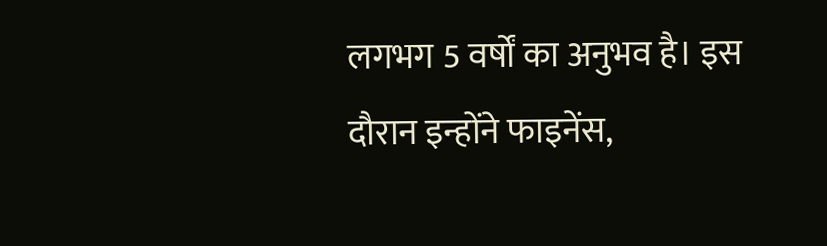लगभग 5 वर्षों का अनुभव है। इस दौरान इन्होंने फाइनेंस,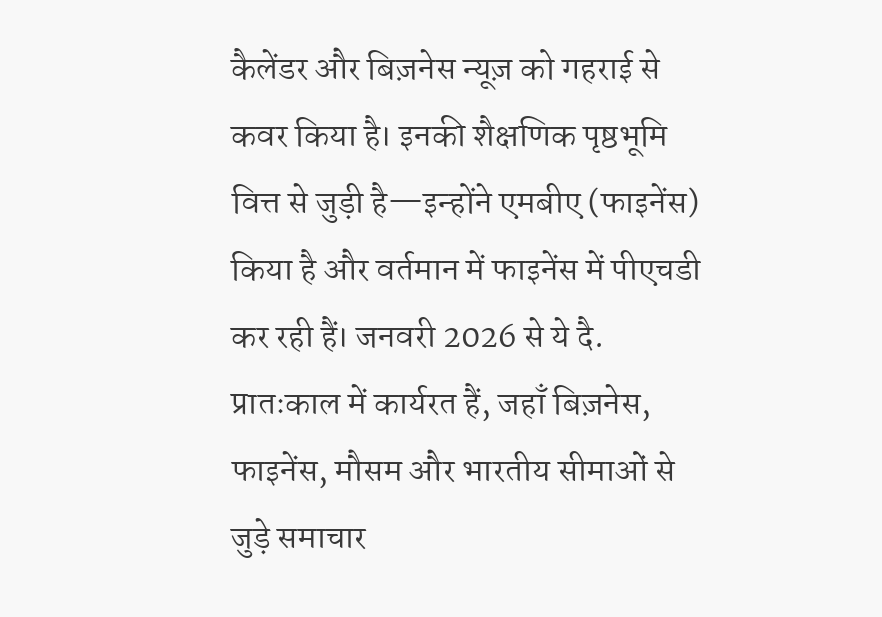कैलेंडर और बिज़नेस न्यूज़ को गहराई से कवर किया है। इनकी शैक्षणिक पृष्ठभूमि वित्त से जुड़ी है—इन्होंने एमबीए (फाइनेंस) किया है और वर्तमान में फाइनेंस में पीएचडी कर रही हैं। जनवरी 2026 से ये दै. प्रातःकाल में कार्यरत हैं, जहाँ बिज़नेस, फाइनेंस, मौसम और भारतीय सीमाओं से जुड़े समाचार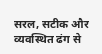सरल, सटीक और व्यवस्थित ढंग से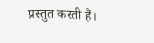प्रस्तुत करती हैं।